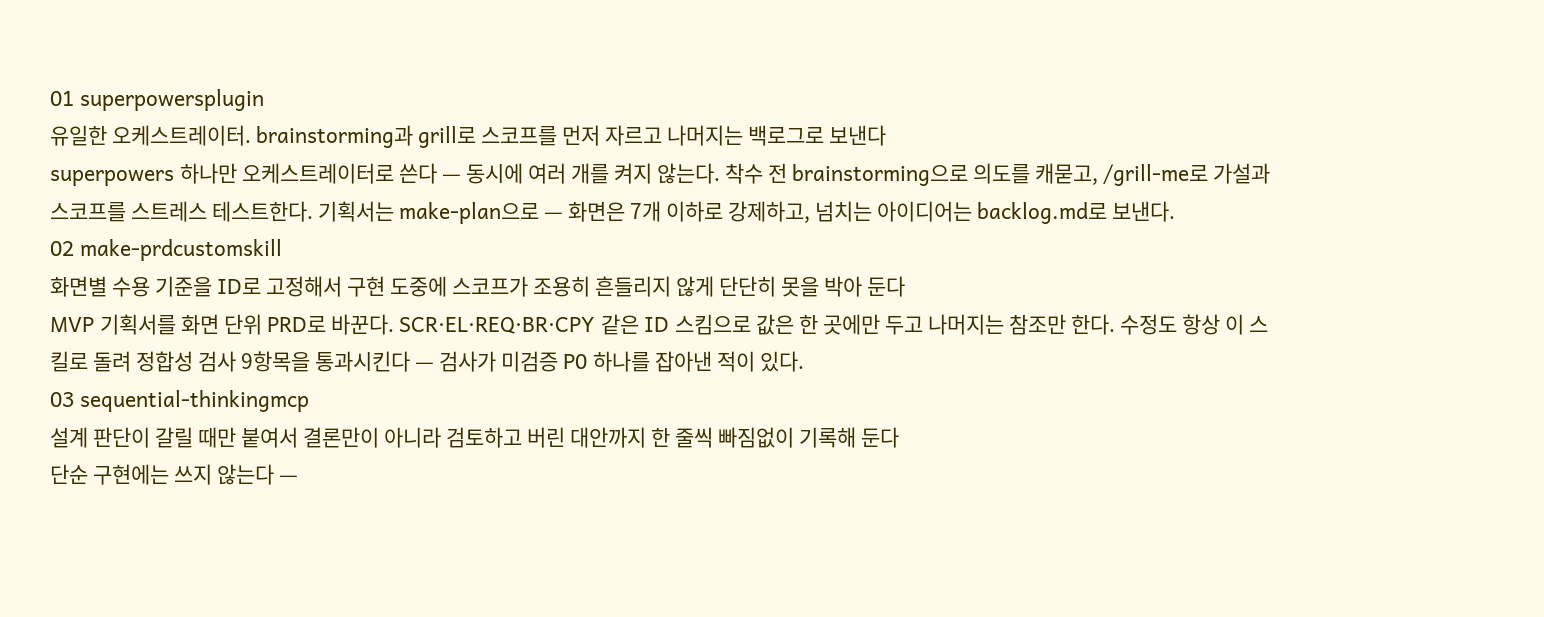01 superpowersplugin
유일한 오케스트레이터. brainstorming과 grill로 스코프를 먼저 자르고 나머지는 백로그로 보낸다
superpowers 하나만 오케스트레이터로 쓴다 — 동시에 여러 개를 켜지 않는다. 착수 전 brainstorming으로 의도를 캐묻고, /grill-me로 가설과 스코프를 스트레스 테스트한다. 기획서는 make-plan으로 — 화면은 7개 이하로 강제하고, 넘치는 아이디어는 backlog.md로 보낸다.
02 make-prdcustomskill
화면별 수용 기준을 ID로 고정해서 구현 도중에 스코프가 조용히 흔들리지 않게 단단히 못을 박아 둔다
MVP 기획서를 화면 단위 PRD로 바꾼다. SCR·EL·REQ·BR·CPY 같은 ID 스킴으로 값은 한 곳에만 두고 나머지는 참조만 한다. 수정도 항상 이 스킬로 돌려 정합성 검사 9항목을 통과시킨다 — 검사가 미검증 P0 하나를 잡아낸 적이 있다.
03 sequential-thinkingmcp
설계 판단이 갈릴 때만 붙여서 결론만이 아니라 검토하고 버린 대안까지 한 줄씩 빠짐없이 기록해 둔다
단순 구현에는 쓰지 않는다 —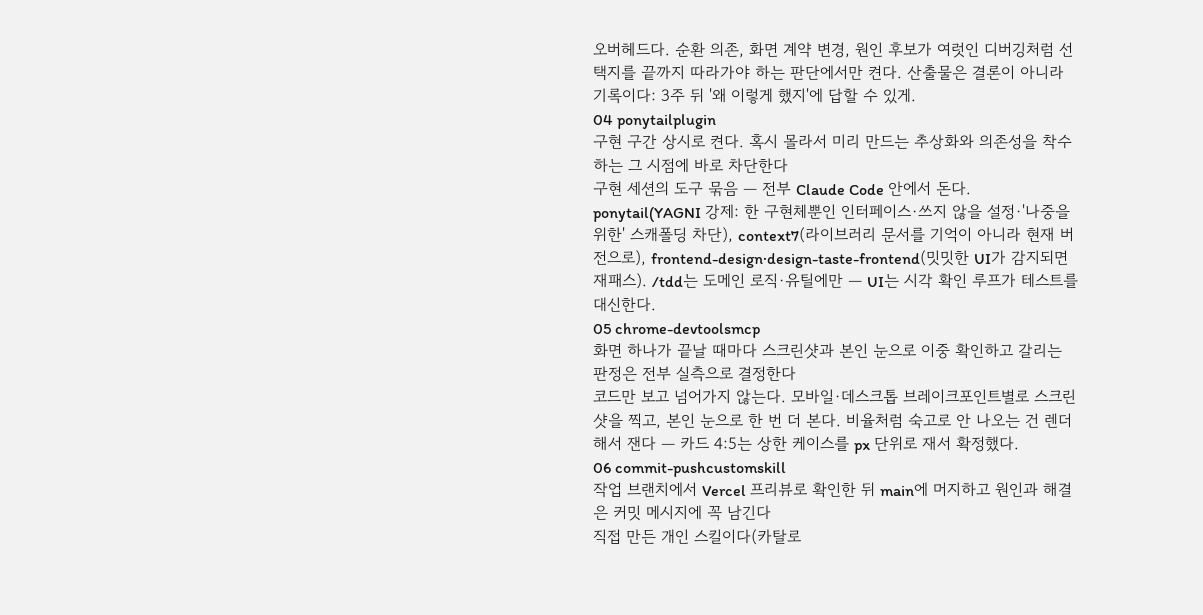오버헤드다. 순환 의존, 화면 계약 변경, 원인 후보가 여럿인 디버깅처럼 선택지를 끝까지 따라가야 하는 판단에서만 켠다. 산출물은 결론이 아니라 기록이다: 3주 뒤 '왜 이렇게 했지'에 답할 수 있게.
04 ponytailplugin
구현 구간 상시로 켠다. 혹시 몰라서 미리 만드는 추상화와 의존성을 착수하는 그 시점에 바로 차단한다
구현 세션의 도구 묶음 — 전부 Claude Code 안에서 돈다. ponytail(YAGNI 강제: 한 구현체뿐인 인터페이스·쓰지 않을 설정·'나중을 위한' 스캐폴딩 차단), context7(라이브러리 문서를 기억이 아니라 현재 버전으로), frontend-design·design-taste-frontend(밋밋한 UI가 감지되면 재패스). /tdd는 도메인 로직·유틸에만 — UI는 시각 확인 루프가 테스트를 대신한다.
05 chrome-devtoolsmcp
화면 하나가 끝날 때마다 스크린샷과 본인 눈으로 이중 확인하고 갈리는 판정은 전부 실측으로 결정한다
코드만 보고 넘어가지 않는다. 모바일·데스크톱 브레이크포인트별로 스크린샷을 찍고, 본인 눈으로 한 번 더 본다. 비율처럼 숙고로 안 나오는 건 렌더해서 잰다 — 카드 4:5는 상한 케이스를 px 단위로 재서 확정했다.
06 commit-pushcustomskill
작업 브랜치에서 Vercel 프리뷰로 확인한 뒤 main에 머지하고 원인과 해결은 커밋 메시지에 꼭 남긴다
직접 만든 개인 스킬이다(카탈로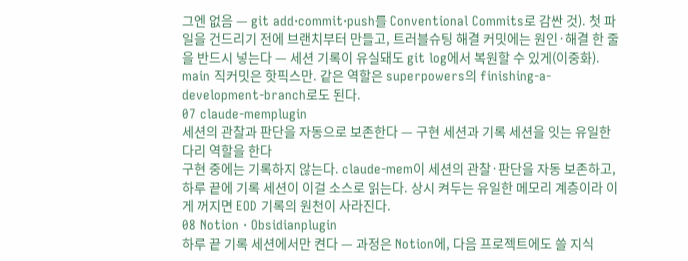그엔 없음 — git add·commit·push를 Conventional Commits로 감싼 것). 첫 파일을 건드리기 전에 브랜치부터 만들고, 트러블슈팅 해결 커밋에는 원인·해결 한 줄을 반드시 넣는다 — 세션 기록이 유실돼도 git log에서 복원할 수 있게(이중화). main 직커밋은 핫픽스만. 같은 역할은 superpowers의 finishing-a-development-branch로도 된다.
07 claude-memplugin
세션의 관찰과 판단을 자동으로 보존한다 — 구현 세션과 기록 세션을 잇는 유일한 다리 역할을 한다
구현 중에는 기록하지 않는다. claude-mem이 세션의 관찰·판단을 자동 보존하고, 하루 끝에 기록 세션이 이걸 소스로 읽는다. 상시 켜두는 유일한 메모리 계층이라 이게 꺼지면 EOD 기록의 원천이 사라진다.
08 Notion · Obsidianplugin
하루 끝 기록 세션에서만 켠다 — 과정은 Notion에, 다음 프로젝트에도 쓸 지식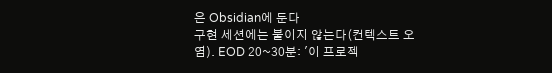은 Obsidian에 둔다
구현 세션에는 붙이지 않는다(컨텍스트 오염). EOD 20~30분: '이 프로젝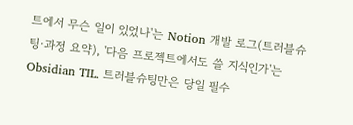트에서 무슨 일이 있었나'는 Notion 개발 로그(트러블슈팅·과정 요약), '다음 프로젝트에서도 쓸 지식인가'는 Obsidian TIL. 트러블슈팅만은 당일 필수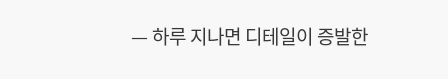— 하루 지나면 디테일이 증발한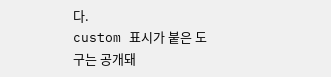다.
custom 표시가 붙은 도구는 공개돼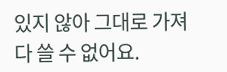있지 않아 그대로 가져다 쓸 수 없어요.